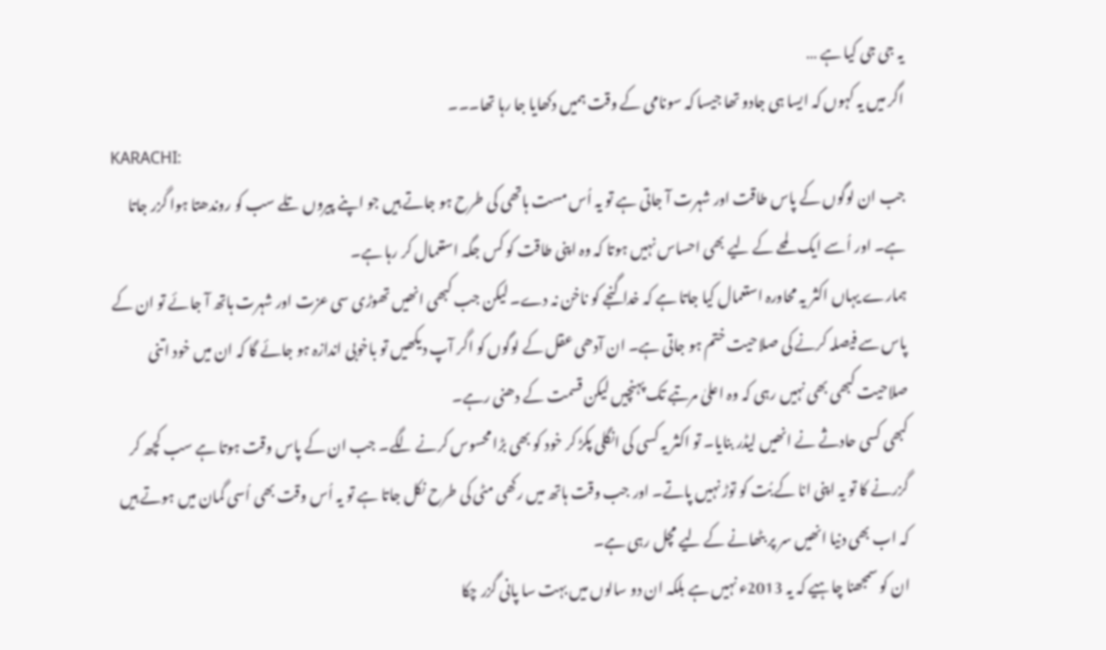یہ جی جی کیا ہے …
اگر میں یہ کہوں کہ ایسا ہی جادو تھا جیسا کہ سونامی کے وقت ہمیں دکھایا جا رہا تھا۔۔۔
KARACHI:
جب ان لوگوں کے پاس طاقت اور شہرت آ جاتی ہے تو یہ اُس مست ہاتھی کی طرح ہو جاتے ہیں جو اپنے پیروں تلے سب کو روندھتا ہوا گزر جاتا ہے۔ اور اُسے ایک لمحے کے لیے بھی احساس نہیں ہوتا کہ وہ اپنی طاقت کو کس جگہ استعمال کر رہا ہے۔
ہمارے یہاں اکثر یہ محاورہ استعمال کیا جاتا ہے کہ خدا گنجے کو ناخن نہ دے۔ لیکن جب کبھی انھیں تھوڑی سی عزت اور شہرت ہاتھ آ جائے تو ان کے پاس سے فیصلہ کرنے کی صلاحیت ختم ہو جاتی ہے۔ ان آدھی عقل کے لوگوں کو اگر آپ دیکھیں تو باخوبی اندازہ ہو جائے گا کہ ان میں خود اتنی صلاحیت کبھی بھی نہیں رہی کہ وہ اعلیٰ مرتبے تک پہنچیں لیکن قسمت کے دھنی رہے۔
کبھی کسی حادثے نے انھیں لیڈر بنایا۔ تو اکثر یہ کسی کی انگلی پکڑ کر خود کو بھی بڑا محسوس کرنے لگے۔ جب ان کے پاس وقت ہوتا ہے سب کچھ کر گزرنے کا تو یہ اپنی انا کے بُت کو توڑ نہیں پاتے۔ اور جب وقت ہاتھ میں رکھی مٹی کی طرح نکل جاتا ہے تو یہ اُس وقت بھی اُسی گمان میں ہوتے ہیں کہ اب بھی دنیا انھیں سر پر بٹھانے کے لیے مچل رہی ہے۔
ان کو سمجھنا چاہیے کہ یہ 2013ء نہیں ہے بلکہ ان دو سالوں میں بہت سا پانی گزر چکا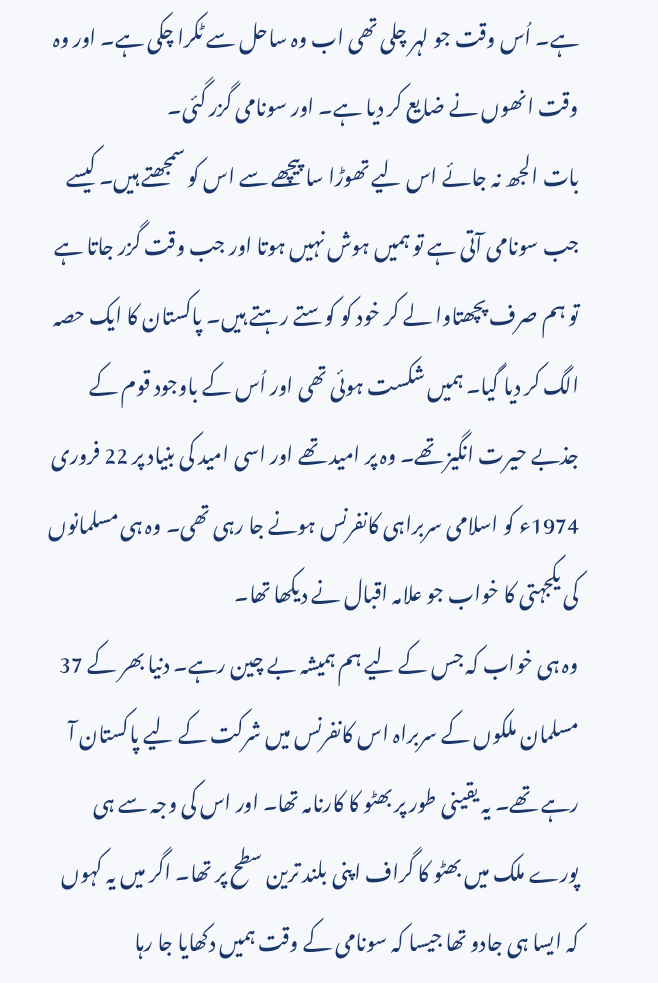ہے۔ اُس وقت جو لہر چلی تھی اب وہ ساحل سے ٹکرا چکی ہے۔ اور وہ وقت انھوں نے ضایع کر دیا ہے۔ اور سونامی گزر گئی۔
بات الجھ نہ جائے اس لیے تھوڑا سا پیچھے سے اس کو سمجھتے ہیں۔ کیسے جب سونامی آتی ہے تو ہمیں ہوش نہیں ہوتا اور جب وقت گزر جاتا ہے تو ہم صرف پچھتاوا لے کر خود کو کوستے رہتے ہیں۔ پاکستان کا ایک حصہ الگ کر دیا گیا۔ ہمیں شکست ہوئی تھی اور اُس کے باوجود قوم کے جذبے حیرت انگیز تھے۔ وہ پر امید تھے اور اسی امید کی بنیاد پر 22 فروری 1974ء کو اسلامی سربراہی کانفرنس ہونے جا رہی تھی۔ وہ ہی مسلمانوں کی یکجہتی کا خواب جو علامہ اقبال نے دیکھا تھا۔
وہ ہی خواب کہ جس کے لیے ہم ہمیشہ بے چین رہے۔ دنیا بھر کے 37 مسلمان ملکوں کے سربراہ اس کانفرنس میں شرکت کے لیے پاکستان آ رہے تھے۔ یہ یقینی طور پر بھٹو کا کارنامہ تھا۔ اور اس کی وجہ سے ہی پورے ملک میں بھٹو کا گراف اپنی بلند ترین سطح پر تھا۔ اگر میں یہ کہوں کہ ایسا ہی جادو تھا جیسا کہ سونامی کے وقت ہمیں دکھایا جا رہا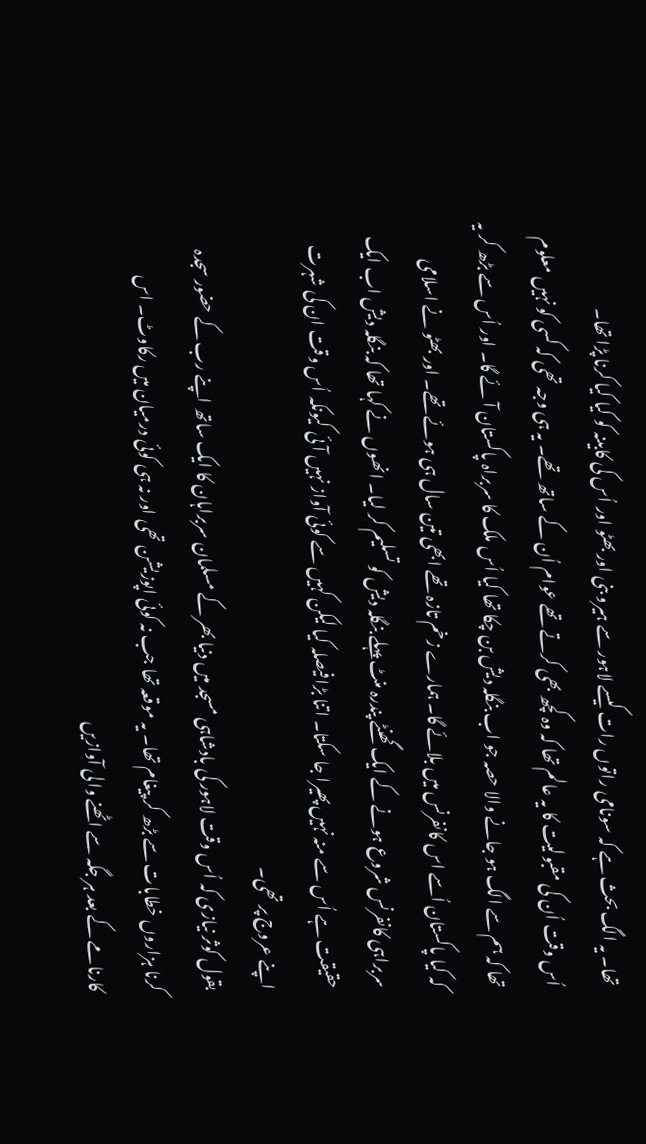تھا۔ یہ الگ بحث ہے کہ سونامی راتوں رات کیسے لاہور سے ہیرو بنی اور بھٹو اور اُس کی کابینہ کو کیا کیا کرنا پڑا تھا۔
اُس وقت اُن کی مقبولیت کا یہ عالم تھا کہ وہ کچھ بھی کرتے تھے عوام اُن کے ساتھ تھے۔ یہ ہی وجہ تھی کہ کسی کو نہیں معلوم تھا کہ ہم سے الگ ہو جانے والا حصہ جو اب بنگلہ دیش بن چکا تھا کیا اُس ملک کا سربراہ پاکستان آئے گا۔ اور اُس سے بڑھ کر یہ کہ کیا پاکستان اُسے اس کانفرنس میں بلائے گا۔ ہمارے زخم تازہ تھے ابھی تین سال ہی ہوئے تھے۔ اور بھٹو نے اسلامی سربراہی کانفرنس شروع ہونے کے ایک گھنٹے پندرہ منٹ پہلے بنگلہ دیش کو تسلیم کر لیا۔ انھوں نے کہا تھا کہ بنگلہ دیش اب ایک حقیقت ہے اُس سے منہ نہیں پھیرا جا سکتا۔ اتنا بڑا فیصلہ کیا لیکن کہیں سے کوئی آواز نہیں آئی کیونکہ اُس وقت ان کی شہرت اپنے عروج پر تھی۔
بقول کوثر نیازی کہ اُس وقت لاہور کی بادشاہی مسجد میں دنیا بھر کے مسلمان سربراہان کا ایک ساتھ اپنے رب کے حضور سجدہ کرنا ہزاروں خطابات سے بڑھ کر پیغام تھا۔ یہ موقعہ تھا جب نہ کوئی اپوزیشن تھی اور نہ ہی کوئی درمیان میں رکاوٹ۔ اس کارنامے کے بعد ہر جگہ سے اٹھنے والی آوازیں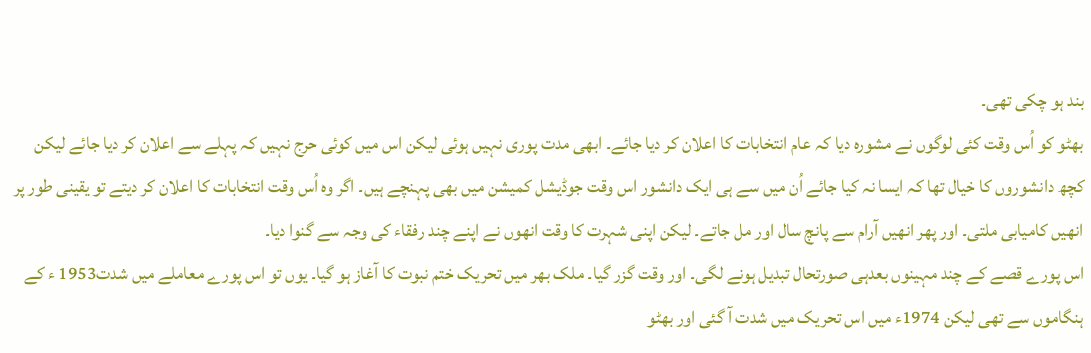بند ہو چکی تھی۔
بھٹو کو اُس وقت کئی لوگوں نے مشورہ دیا کہ عام انتخابات کا اعلان کر دیا جائے۔ ابھی مدت پوری نہیں ہوئی لیکن اس میں کوئی حرج نہیں کہ پہلے سے اعلان کر دیا جائے لیکن کچھ دانشوروں کا خیال تھا کہ ایسا نہ کیا جائے اُن میں سے ہی ایک دانشور اس وقت جوڈیشل کمیشن میں بھی پہنچے ہیں۔ اگر وہ اُس وقت انتخابات کا اعلان کر دیتے تو یقینی طور پر انھیں کامیابی ملتی۔ اور پھر انھیں آرام سے پانچ سال اور مل جاتے۔ لیکن اپنی شہرت کا وقت انھوں نے اپنے چند رفقاء کی وجہ سے گنوا دیا۔
اس پورے قصے کے چند مہینوں بعدہی صورتحال تبدیل ہونے لگی۔ اور وقت گزر گیا۔ ملک بھر میں تحریک ختم نبوت کا آغاز ہو گیا۔ یوں تو اس پورے معاملے میں شدت1953 ء کے ہنگاموں سے تھی لیکن 1974ء میں اس تحریک میں شدت آ گئی اور بھٹو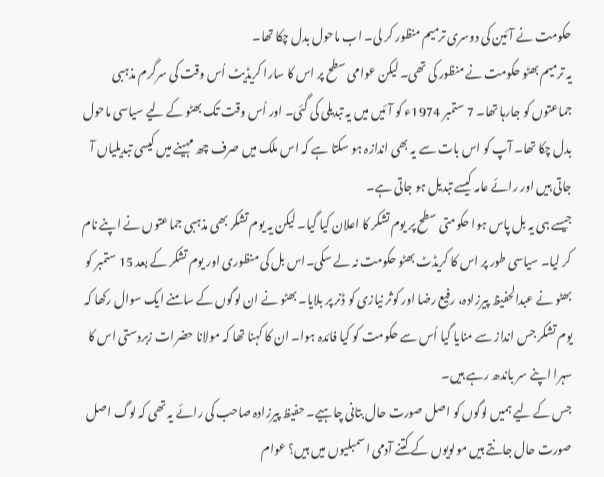حکومت نے آئین کی دوسری ترمیم منظور کر لی۔ اب ماحول بدل چکا تھا۔
یہ ترمیم بھٹو حکومت نے منظور کی تھی۔ لیکن عوامی سطح پر اس کا سارا کریڈیٹ اُس وقت کی سرگرم مذہبی جماعتوں کو جارہا تھا۔ 7 ستمبر 1974ء کو آئیں میں یہ تبدیلی کی گئی۔ اور اُس وقت تک بھٹو کے لیے سیاسی ماحول بدل چکا تھا۔ آپ کو اس بات سے یہ بھی اندازہ ہو سکتا ہے کہ اس ملک میں صرف چھ مہینے میں کیسی تبدیلیاں آ جاتی ہیں اور رائے عامہ کیسے تبدیل ہو جاتی ہے۔
جیسے ہی یہ بل پاس ہوا حکومتی سطح پر یوم تشکر کا اعلان کیا گیا۔ لیکن یہ یوم تشکر بھی مذہبی جماعتوں نے اپنے نام کر لیا۔ سیاسی طور پر اس کا کریڈٹ بھٹو حکومت نہ لے سکی۔اس بل کی منظوری اور یوم تشکر کے بعد 15 ستمبر کو بھٹو نے عبدالحفیظ پیرزادہ، رفیع رضا اور کوثر نیازی کو ڈنر پر بلایا۔ بھٹو نے ان لوگوں کے سامنے ایک سوال رکھا کہ یوم تشکر جس انداز سے منایا گیا اُس سے حکومت کو کیا فائدہ ہوا۔ ان کا کہنا تھا کہ مولانا حضرات زبردستی اس کا سہرا اپنے سر باندھ رہے ہیں۔
جس کے لیے ہمیں لوگوں کو اصل صورت حال بتانی چاہیے۔ حفیظ پیرزادہ صاحب کی رائے یہ تھی کہ لوگ اصل صورت حال جانتے ہیں مولویوں کے کتنے آدمی اسمبلیوں میں ہیں؟ عوام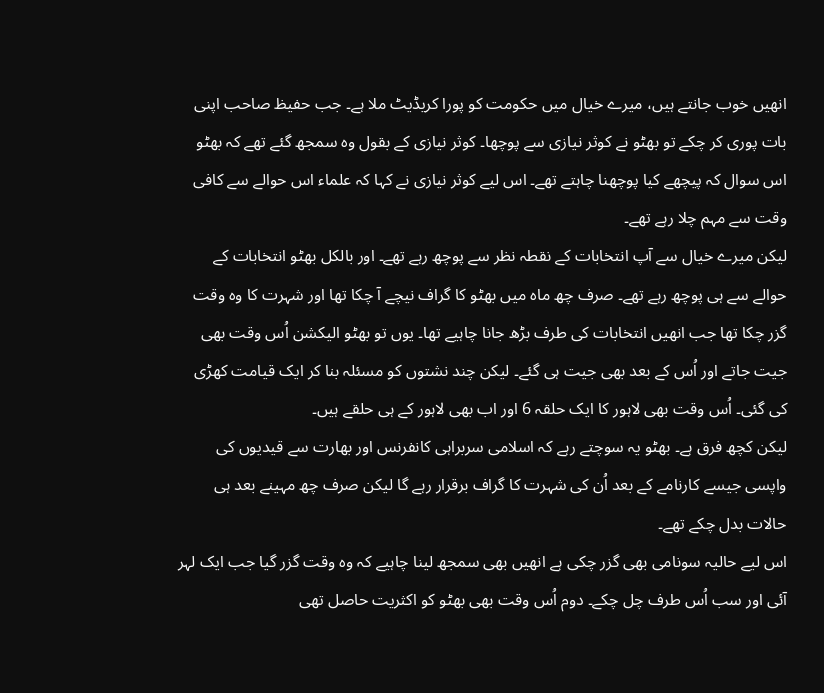انھیں خوب جانتے ہیں، میرے خیال میں حکومت کو پورا کریڈیٹ ملا ہے۔ جب حفیظ صاحب اپنی بات پوری کر چکے تو بھٹو نے کوثر نیازی سے پوچھا۔ کوثر نیازی کے بقول وہ سمجھ گئے تھے کہ بھٹو اس سوال کہ پیچھے کیا پوچھنا چاہتے تھے۔ اس لیے کوثر نیازی نے کہا کہ علماء اس حوالے سے کافی وقت سے مہم چلا رہے تھے۔
لیکن میرے خیال سے آپ انتخابات کے نقطہ نظر سے پوچھ رہے تھے۔ اور بالکل بھٹو انتخابات کے حوالے سے ہی پوچھ رہے تھے۔ صرف چھ ماہ میں بھٹو کا گراف نیچے آ چکا تھا اور شہرت کا وہ وقت گزر چکا تھا جب انھیں انتخابات کی طرف بڑھ جانا چاہیے تھا۔ یوں تو بھٹو الیکشن اُس وقت بھی جیت جاتے اور اُس کے بعد بھی جیت ہی گئے۔ لیکن چند نشتوں کو مسئلہ بنا کر ایک قیامت کھڑی کی گئی۔ اُس وقت بھی لاہور کا ایک حلقہ 6 اور اب بھی لاہور کے ہی حلقے ہیں۔
لیکن کچھ فرق ہے۔ بھٹو یہ سوچتے رہے کہ اسلامی سربراہی کانفرنس اور بھارت سے قیدیوں کی واپسی جیسے کارنامے کے بعد اُن کی شہرت کا گراف برقرار رہے گا لیکن صرف چھ مہینے بعد ہی حالات بدل چکے تھے۔
اس لیے حالیہ سونامی بھی گزر چکی ہے انھیں بھی سمجھ لینا چاہیے کہ وہ وقت گزر گیا جب ایک لہر آئی اور سب اُس طرف چل چکے۔ دوم اُس وقت بھی بھٹو کو اکثریت حاصل تھی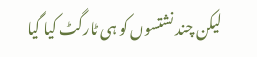لیکن چند نشتسوں کو ہی ٹارگٹ کیا گیا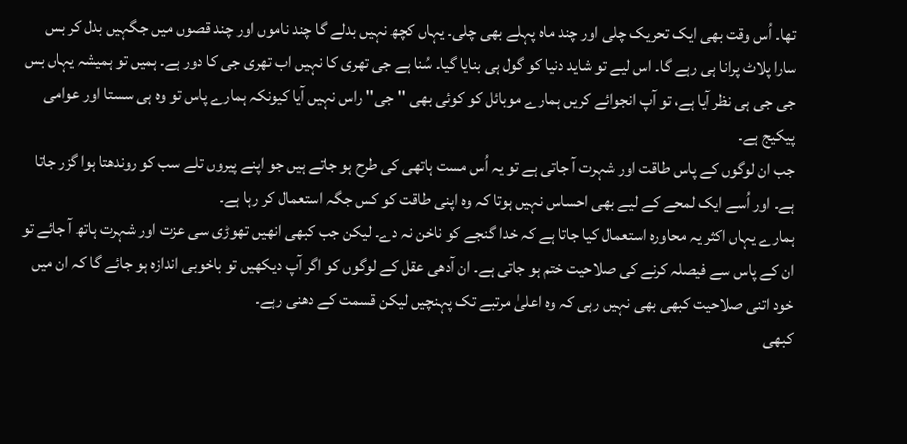تھا۔ اُس وقت بھی ایک تحریک چلی اور چند ماہ پہلے بھی چلی۔ یہاں کچھ نہیں بدلے گا چند ناموں اور چند قصوں میں جگہیں بدل کر بس سارا پلاٹ پرانا ہی رہے گا۔ اس لیے تو شاید دنیا کو گول ہی بنایا گیا۔ سُنا ہے جی تھری کا نہیں اب تھری جی کا دور ہے۔ ہمیں تو ہمیشہ یہاں بس جی جی ہی نظر آیا ہے، تو آپ انجوائے کریں ہمارے موبائل کو کوئی بھی ''جی'' راس نہیں آیا کیونکہ ہمارے پاس تو وہ ہی سستا اور عوامی پیکیج ہے۔
جب ان لوگوں کے پاس طاقت اور شہرت آ جاتی ہے تو یہ اُس مست ہاتھی کی طرح ہو جاتے ہیں جو اپنے پیروں تلے سب کو روندھتا ہوا گزر جاتا ہے۔ اور اُسے ایک لمحے کے لیے بھی احساس نہیں ہوتا کہ وہ اپنی طاقت کو کس جگہ استعمال کر رہا ہے۔
ہمارے یہاں اکثر یہ محاورہ استعمال کیا جاتا ہے کہ خدا گنجے کو ناخن نہ دے۔ لیکن جب کبھی انھیں تھوڑی سی عزت اور شہرت ہاتھ آ جائے تو ان کے پاس سے فیصلہ کرنے کی صلاحیت ختم ہو جاتی ہے۔ ان آدھی عقل کے لوگوں کو اگر آپ دیکھیں تو باخوبی اندازہ ہو جائے گا کہ ان میں خود اتنی صلاحیت کبھی بھی نہیں رہی کہ وہ اعلیٰ مرتبے تک پہنچیں لیکن قسمت کے دھنی رہے۔
کبھی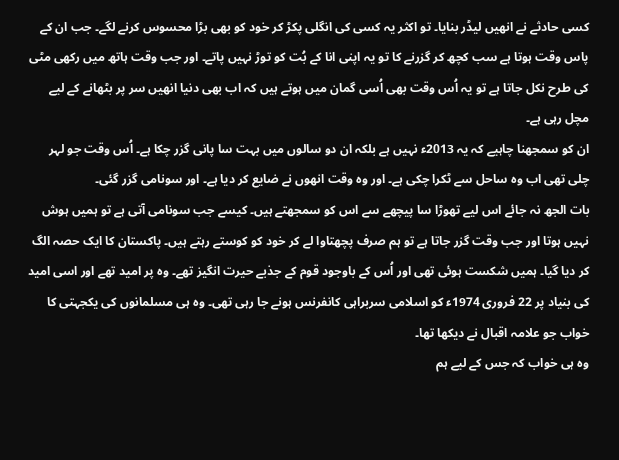کسی حادثے نے انھیں لیڈر بنایا۔ تو اکثر یہ کسی کی انگلی پکڑ کر خود کو بھی بڑا محسوس کرنے لگے۔ جب ان کے پاس وقت ہوتا ہے سب کچھ کر گزرنے کا تو یہ اپنی انا کے بُت کو توڑ نہیں پاتے۔ اور جب وقت ہاتھ میں رکھی مٹی کی طرح نکل جاتا ہے تو یہ اُس وقت بھی اُسی گمان میں ہوتے ہیں کہ اب بھی دنیا انھیں سر پر بٹھانے کے لیے مچل رہی ہے۔
ان کو سمجھنا چاہیے کہ یہ 2013ء نہیں ہے بلکہ ان دو سالوں میں بہت سا پانی گزر چکا ہے۔ اُس وقت جو لہر چلی تھی اب وہ ساحل سے ٹکرا چکی ہے۔ اور وہ وقت انھوں نے ضایع کر دیا ہے۔ اور سونامی گزر گئی۔
بات الجھ نہ جائے اس لیے تھوڑا سا پیچھے سے اس کو سمجھتے ہیں۔ کیسے جب سونامی آتی ہے تو ہمیں ہوش نہیں ہوتا اور جب وقت گزر جاتا ہے تو ہم صرف پچھتاوا لے کر خود کو کوستے رہتے ہیں۔ پاکستان کا ایک حصہ الگ کر دیا گیا۔ ہمیں شکست ہوئی تھی اور اُس کے باوجود قوم کے جذبے حیرت انگیز تھے۔ وہ پر امید تھے اور اسی امید کی بنیاد پر 22 فروری 1974ء کو اسلامی سربراہی کانفرنس ہونے جا رہی تھی۔ وہ ہی مسلمانوں کی یکجہتی کا خواب جو علامہ اقبال نے دیکھا تھا۔
وہ ہی خواب کہ جس کے لیے ہم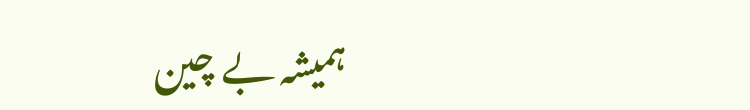ہمیشہ بے چین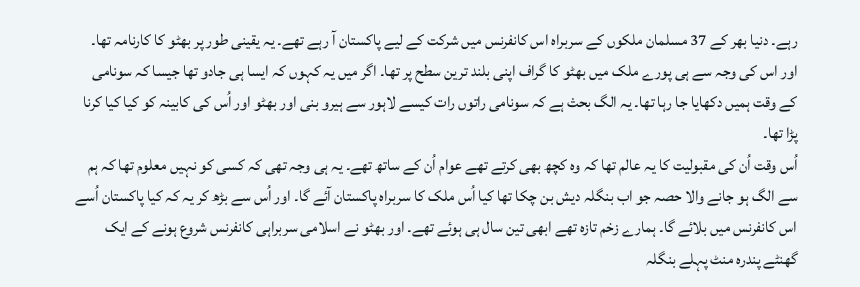رہے۔ دنیا بھر کے 37 مسلمان ملکوں کے سربراہ اس کانفرنس میں شرکت کے لیے پاکستان آ رہے تھے۔ یہ یقینی طور پر بھٹو کا کارنامہ تھا۔ اور اس کی وجہ سے ہی پورے ملک میں بھٹو کا گراف اپنی بلند ترین سطح پر تھا۔ اگر میں یہ کہوں کہ ایسا ہی جادو تھا جیسا کہ سونامی کے وقت ہمیں دکھایا جا رہا تھا۔ یہ الگ بحث ہے کہ سونامی راتوں رات کیسے لاہور سے ہیرو بنی اور بھٹو اور اُس کی کابینہ کو کیا کیا کرنا پڑا تھا۔
اُس وقت اُن کی مقبولیت کا یہ عالم تھا کہ وہ کچھ بھی کرتے تھے عوام اُن کے ساتھ تھے۔ یہ ہی وجہ تھی کہ کسی کو نہیں معلوم تھا کہ ہم سے الگ ہو جانے والا حصہ جو اب بنگلہ دیش بن چکا تھا کیا اُس ملک کا سربراہ پاکستان آئے گا۔ اور اُس سے بڑھ کر یہ کہ کیا پاکستان اُسے اس کانفرنس میں بلائے گا۔ ہمارے زخم تازہ تھے ابھی تین سال ہی ہوئے تھے۔ اور بھٹو نے اسلامی سربراہی کانفرنس شروع ہونے کے ایک گھنٹے پندرہ منٹ پہلے بنگلہ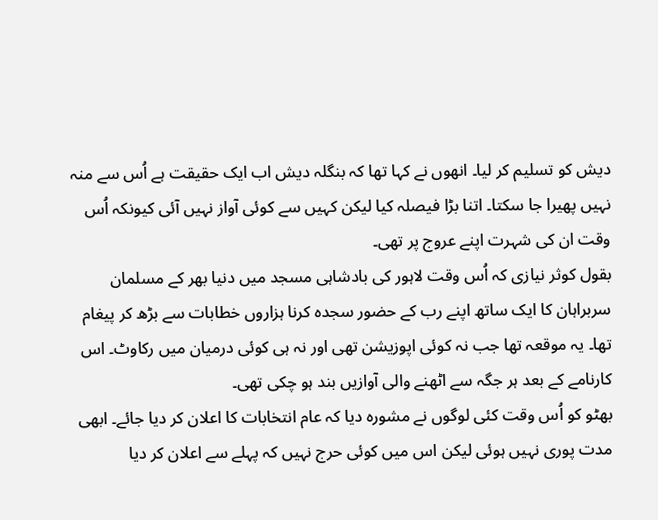دیش کو تسلیم کر لیا۔ انھوں نے کہا تھا کہ بنگلہ دیش اب ایک حقیقت ہے اُس سے منہ نہیں پھیرا جا سکتا۔ اتنا بڑا فیصلہ کیا لیکن کہیں سے کوئی آواز نہیں آئی کیونکہ اُس وقت ان کی شہرت اپنے عروج پر تھی۔
بقول کوثر نیازی کہ اُس وقت لاہور کی بادشاہی مسجد میں دنیا بھر کے مسلمان سربراہان کا ایک ساتھ اپنے رب کے حضور سجدہ کرنا ہزاروں خطابات سے بڑھ کر پیغام تھا۔ یہ موقعہ تھا جب نہ کوئی اپوزیشن تھی اور نہ ہی کوئی درمیان میں رکاوٹ۔ اس کارنامے کے بعد ہر جگہ سے اٹھنے والی آوازیں بند ہو چکی تھی۔
بھٹو کو اُس وقت کئی لوگوں نے مشورہ دیا کہ عام انتخابات کا اعلان کر دیا جائے۔ ابھی مدت پوری نہیں ہوئی لیکن اس میں کوئی حرج نہیں کہ پہلے سے اعلان کر دیا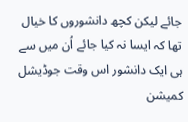جائے لیکن کچھ دانشوروں کا خیال تھا کہ ایسا نہ کیا جائے اُن میں سے ہی ایک دانشور اس وقت جوڈیشل کمیشن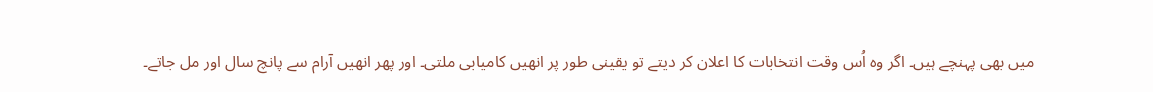میں بھی پہنچے ہیں۔ اگر وہ اُس وقت انتخابات کا اعلان کر دیتے تو یقینی طور پر انھیں کامیابی ملتی۔ اور پھر انھیں آرام سے پانچ سال اور مل جاتے۔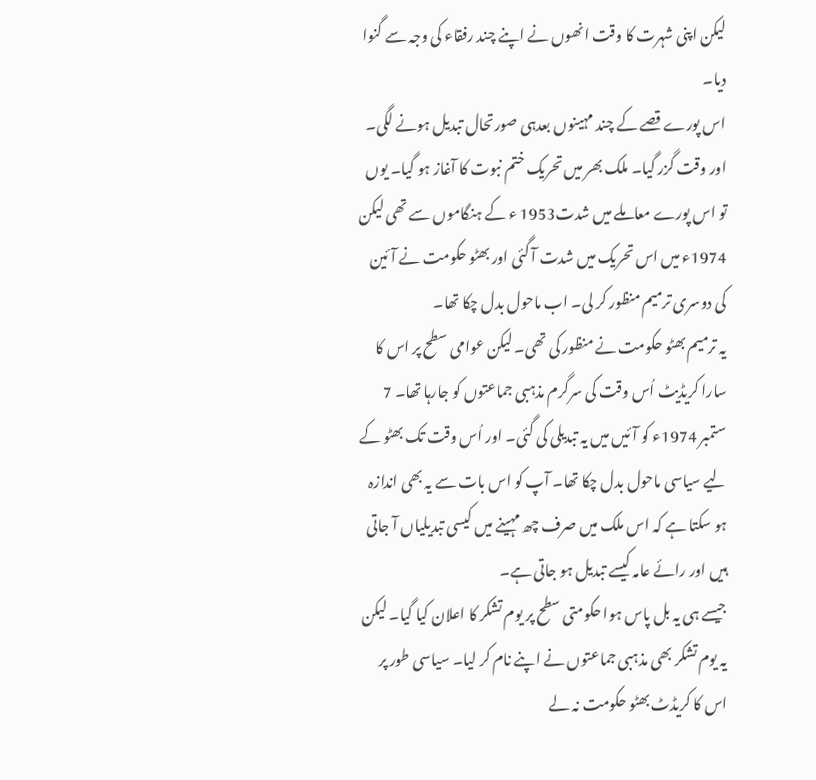لیکن اپنی شہرت کا وقت انھوں نے اپنے چند رفقاء کی وجہ سے گنوا دیا۔
اس پورے قصے کے چند مہینوں بعدہی صورتحال تبدیل ہونے لگی۔ اور وقت گزر گیا۔ ملک بھر میں تحریک ختم نبوت کا آغاز ہو گیا۔ یوں تو اس پورے معاملے میں شدت1953 ء کے ہنگاموں سے تھی لیکن 1974ء میں اس تحریک میں شدت آ گئی اور بھٹو حکومت نے آئین کی دوسری ترمیم منظور کر لی۔ اب ماحول بدل چکا تھا۔
یہ ترمیم بھٹو حکومت نے منظور کی تھی۔ لیکن عوامی سطح پر اس کا سارا کریڈیٹ اُس وقت کی سرگرم مذہبی جماعتوں کو جارہا تھا۔ 7 ستمبر 1974ء کو آئیں میں یہ تبدیلی کی گئی۔ اور اُس وقت تک بھٹو کے لیے سیاسی ماحول بدل چکا تھا۔ آپ کو اس بات سے یہ بھی اندازہ ہو سکتا ہے کہ اس ملک میں صرف چھ مہینے میں کیسی تبدیلیاں آ جاتی ہیں اور رائے عامہ کیسے تبدیل ہو جاتی ہے۔
جیسے ہی یہ بل پاس ہوا حکومتی سطح پر یوم تشکر کا اعلان کیا گیا۔ لیکن یہ یوم تشکر بھی مذہبی جماعتوں نے اپنے نام کر لیا۔ سیاسی طور پر اس کا کریڈٹ بھٹو حکومت نہ لے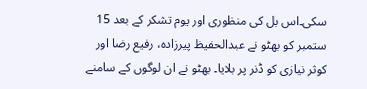سکی۔اس بل کی منظوری اور یوم تشکر کے بعد 15 ستمبر کو بھٹو نے عبدالحفیظ پیرزادہ، رفیع رضا اور کوثر نیازی کو ڈنر پر بلایا۔ بھٹو نے ان لوگوں کے سامنے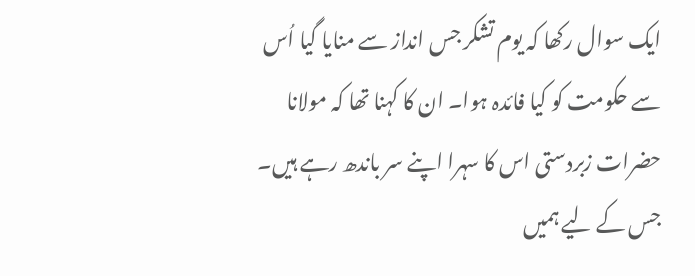ایک سوال رکھا کہ یوم تشکر جس انداز سے منایا گیا اُس سے حکومت کو کیا فائدہ ہوا۔ ان کا کہنا تھا کہ مولانا حضرات زبردستی اس کا سہرا اپنے سر باندھ رہے ہیں۔
جس کے لیے ہمیں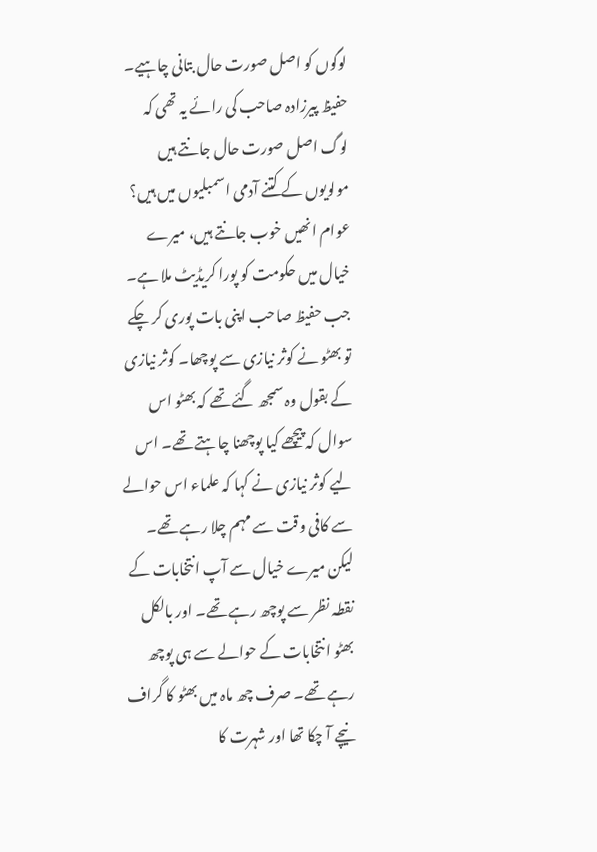لوگوں کو اصل صورت حال بتانی چاہیے۔ حفیظ پیرزادہ صاحب کی رائے یہ تھی کہ لوگ اصل صورت حال جانتے ہیں مولویوں کے کتنے آدمی اسمبلیوں میں ہیں؟ عوام انھیں خوب جانتے ہیں، میرے خیال میں حکومت کو پورا کریڈیٹ ملا ہے۔ جب حفیظ صاحب اپنی بات پوری کر چکے تو بھٹو نے کوثر نیازی سے پوچھا۔ کوثر نیازی کے بقول وہ سمجھ گئے تھے کہ بھٹو اس سوال کہ پیچھے کیا پوچھنا چاہتے تھے۔ اس لیے کوثر نیازی نے کہا کہ علماء اس حوالے سے کافی وقت سے مہم چلا رہے تھے۔
لیکن میرے خیال سے آپ انتخابات کے نقطہ نظر سے پوچھ رہے تھے۔ اور بالکل بھٹو انتخابات کے حوالے سے ہی پوچھ رہے تھے۔ صرف چھ ماہ میں بھٹو کا گراف نیچے آ چکا تھا اور شہرت کا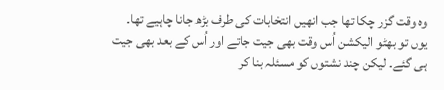وہ وقت گزر چکا تھا جب انھیں انتخابات کی طرف بڑھ جانا چاہیے تھا۔ یوں تو بھٹو الیکشن اُس وقت بھی جیت جاتے اور اُس کے بعد بھی جیت ہی گئے۔ لیکن چند نشتوں کو مسئلہ بنا کر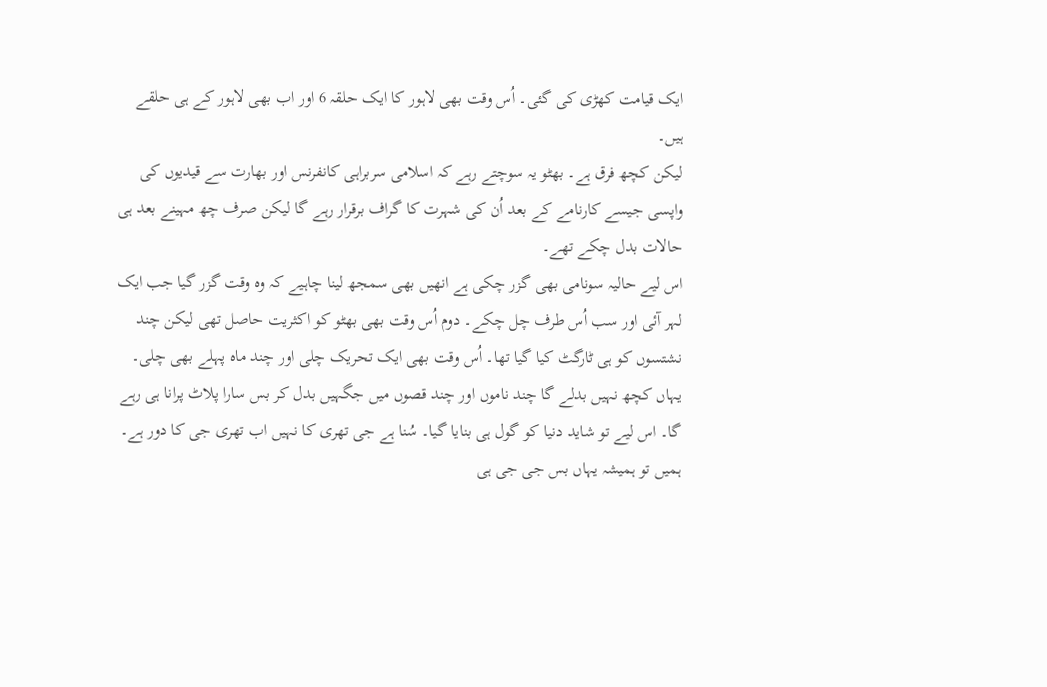ایک قیامت کھڑی کی گئی۔ اُس وقت بھی لاہور کا ایک حلقہ 6 اور اب بھی لاہور کے ہی حلقے ہیں۔
لیکن کچھ فرق ہے۔ بھٹو یہ سوچتے رہے کہ اسلامی سربراہی کانفرنس اور بھارت سے قیدیوں کی واپسی جیسے کارنامے کے بعد اُن کی شہرت کا گراف برقرار رہے گا لیکن صرف چھ مہینے بعد ہی حالات بدل چکے تھے۔
اس لیے حالیہ سونامی بھی گزر چکی ہے انھیں بھی سمجھ لینا چاہیے کہ وہ وقت گزر گیا جب ایک لہر آئی اور سب اُس طرف چل چکے۔ دوم اُس وقت بھی بھٹو کو اکثریت حاصل تھی لیکن چند نشتسوں کو ہی ٹارگٹ کیا گیا تھا۔ اُس وقت بھی ایک تحریک چلی اور چند ماہ پہلے بھی چلی۔ یہاں کچھ نہیں بدلے گا چند ناموں اور چند قصوں میں جگہیں بدل کر بس سارا پلاٹ پرانا ہی رہے گا۔ اس لیے تو شاید دنیا کو گول ہی بنایا گیا۔ سُنا ہے جی تھری کا نہیں اب تھری جی کا دور ہے۔ ہمیں تو ہمیشہ یہاں بس جی جی ہی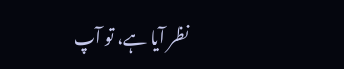نظر آیا ہے، تو آپ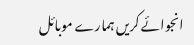انجوائے کریں ہمارے موبائل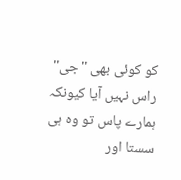کو کوئی بھی ''جی'' راس نہیں آیا کیونکہ ہمارے پاس تو وہ ہی سستا اور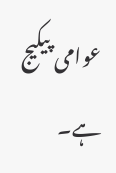عوامی پیکیج ہے۔